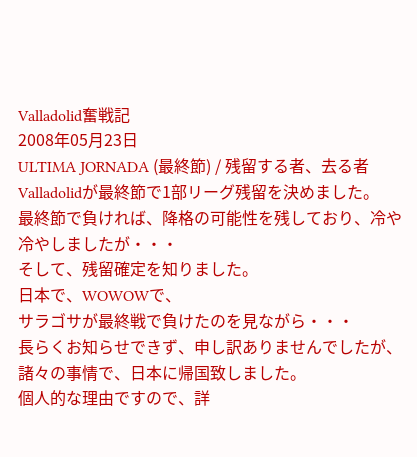Valladolid奮戦記
2008年05月23日
ULTIMA JORNADA (最終節) / 残留する者、去る者
Valladolidが最終節で1部リーグ残留を決めました。
最終節で負ければ、降格の可能性を残しており、冷や冷やしましたが・・・
そして、残留確定を知りました。
日本で、WOWOWで、
サラゴサが最終戦で負けたのを見ながら・・・
長らくお知らせできず、申し訳ありませんでしたが、諸々の事情で、日本に帰国致しました。
個人的な理由ですので、詳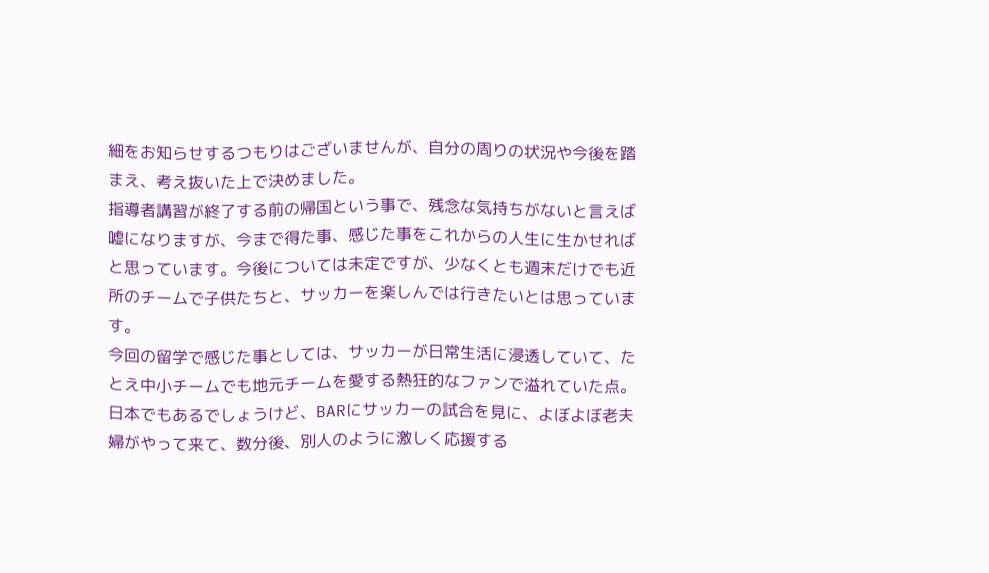細をお知らせするつもりはございませんが、自分の周りの状況や今後を踏まえ、考え抜いた上で決めました。
指導者講習が終了する前の帰国という事で、残念な気持ちがないと言えば嘘になりますが、今まで得た事、感じた事をこれからの人生に生かせればと思っています。今後については未定ですが、少なくとも週末だけでも近所のチームで子供たちと、サッカーを楽しんでは行きたいとは思っています。
今回の留学で感じた事としては、サッカーが日常生活に浸透していて、たとえ中小チームでも地元チームを愛する熱狂的なファンで溢れていた点。日本でもあるでしょうけど、BARにサッカーの試合を見に、よぼよぼ老夫婦がやって来て、数分後、別人のように激しく応援する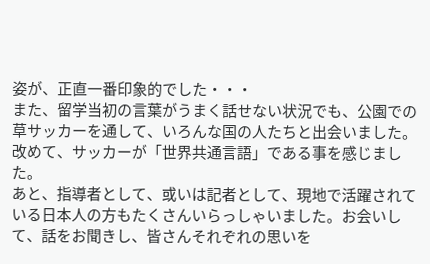姿が、正直一番印象的でした・・・
また、留学当初の言葉がうまく話せない状況でも、公園での草サッカーを通して、いろんな国の人たちと出会いました。改めて、サッカーが「世界共通言語」である事を感じました。
あと、指導者として、或いは記者として、現地で活躍されている日本人の方もたくさんいらっしゃいました。お会いして、話をお聞きし、皆さんそれぞれの思いを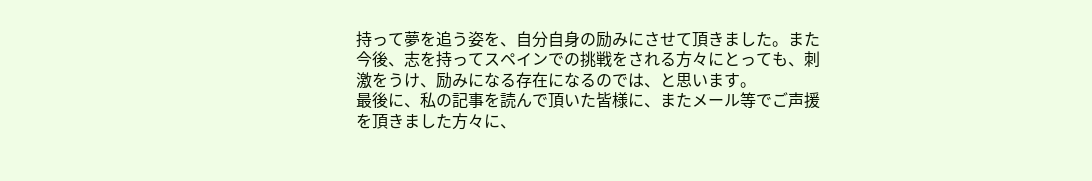持って夢を追う姿を、自分自身の励みにさせて頂きました。また今後、志を持ってスペインでの挑戦をされる方々にとっても、刺激をうけ、励みになる存在になるのでは、と思います。
最後に、私の記事を読んで頂いた皆様に、またメール等でご声援を頂きました方々に、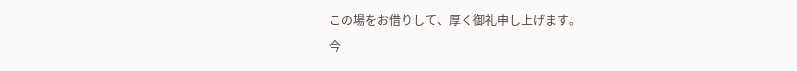この場をお借りして、厚く御礼申し上げます。
今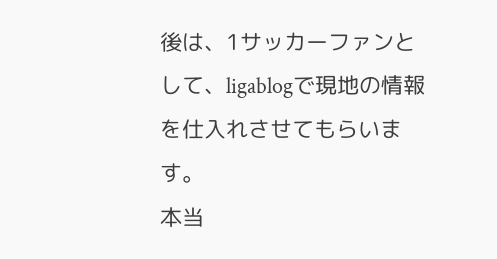後は、1サッカーファンとして、ligablogで現地の情報を仕入れさせてもらいます。
本当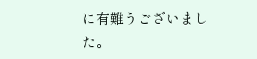に有難うございました。